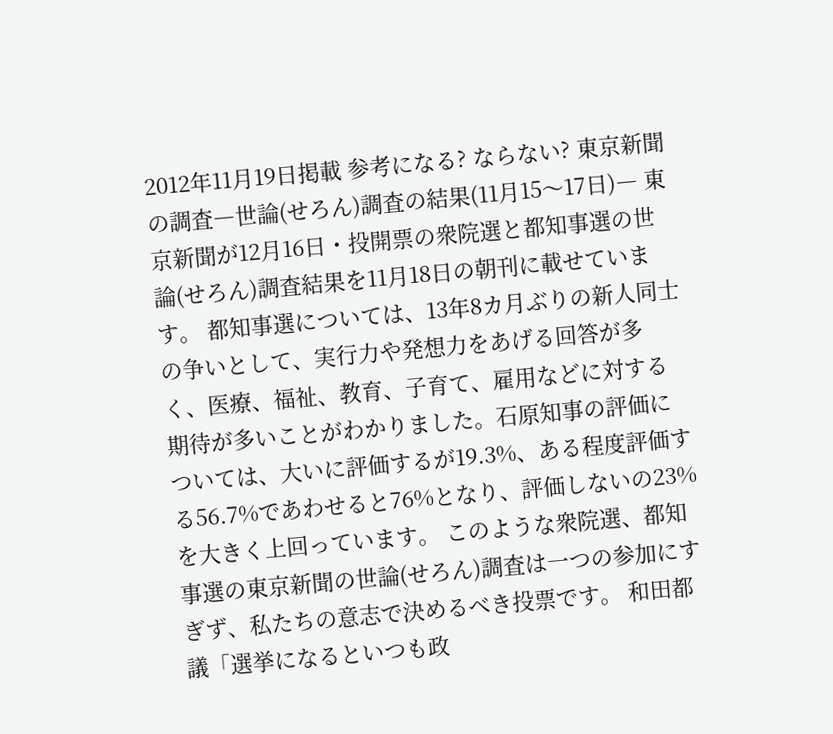2012年11月19日掲載 参考になる? ならない? 東京新聞の調査―世論(せろん)調査の結果(11月15〜17日)― 東京新聞が12月16日・投開票の衆院選と都知事選の世論(せろん)調査結果を11月18日の朝刊に載せています。 都知事選については、13年8カ月ぶりの新人同士の争いとして、実行力や発想力をあげる回答が多く、医療、福祉、教育、子育て、雇用などに対する期待が多いことがわかりました。石原知事の評価については、大いに評価するが19.3%、ある程度評価する56.7%であわせると76%となり、評価しないの23%を大きく上回っています。 このような衆院選、都知事選の東京新聞の世論(せろん)調査は一つの参加にすぎず、私たちの意志で決めるべき投票です。 和田都議「選挙になるといつも政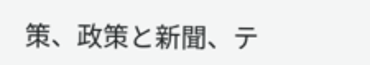策、政策と新聞、テ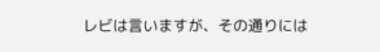レビは言いますが、その通りには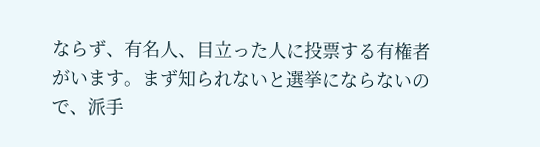ならず、有名人、目立った人に投票する有権者がいます。まず知られないと選挙にならないので、派手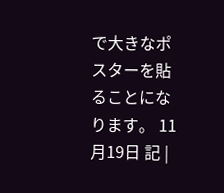で大きなポスターを貼ることになります。 11月19日 記 |